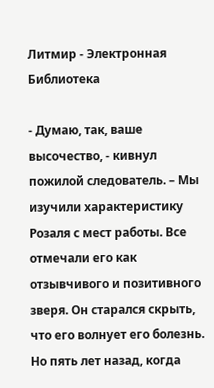Литмир - Электронная Библиотека

- Думаю, так, ваше высочество, - кивнул пожилой следователь. – Мы изучили характеристику Розаля с мест работы. Все отмечали его как отзывчивого и позитивного зверя. Он старался скрыть, что его волнует его болезнь. Но пять лет назад, когда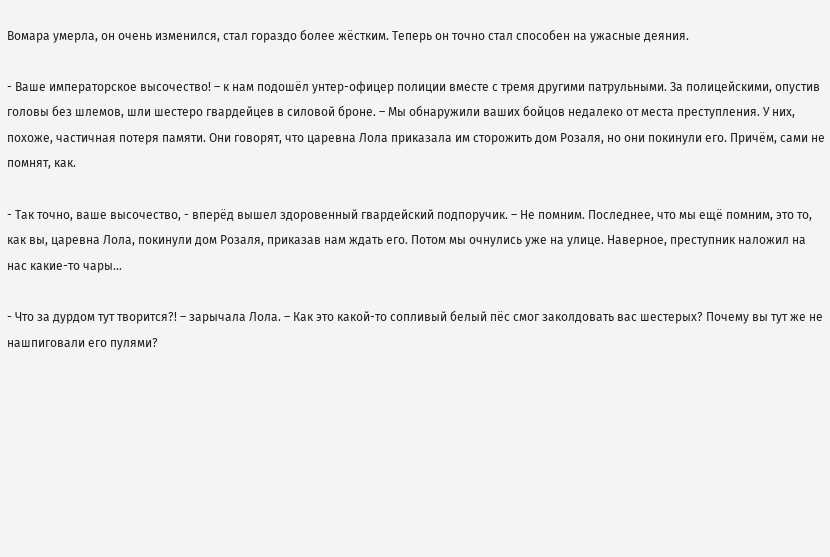Вомара умерла, он очень изменился, стал гораздо более жёстким. Теперь он точно стал способен на ужасные деяния.

- Ваше императорское высочество! – к нам подошёл унтер-офицер полиции вместе с тремя другими патрульными. За полицейскими, опустив головы без шлемов, шли шестеро гвардейцев в силовой броне. – Мы обнаружили ваших бойцов недалеко от места преступления. У них, похоже, частичная потеря памяти. Они говорят, что царевна Лола приказала им сторожить дом Розаля, но они покинули его. Причём, сами не помнят, как.

- Так точно, ваше высочество, - вперёд вышел здоровенный гвардейский подпоручик. – Не помним. Последнее, что мы ещё помним, это то, как вы, царевна Лола, покинули дом Розаля, приказав нам ждать его. Потом мы очнулись уже на улице. Наверное, преступник наложил на нас какие-то чары…

- Что за дурдом тут творится?! – зарычала Лола. – Как это какой-то сопливый белый пёс смог заколдовать вас шестерых? Почему вы тут же не нашпиговали его пулями?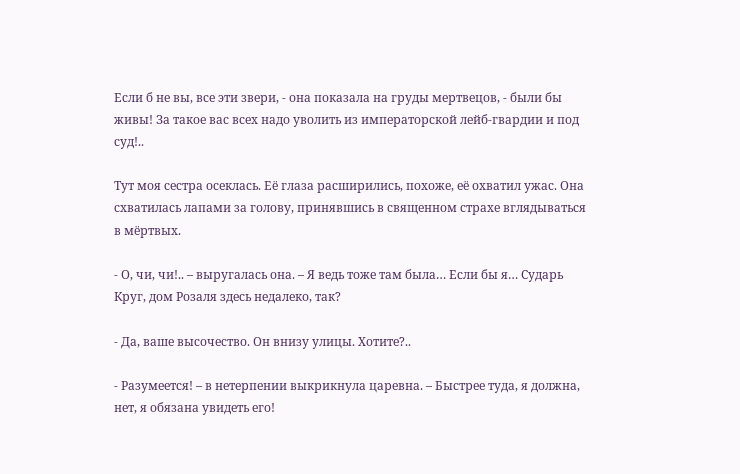Если б не вы, все эти звери, - она показала на груды мертвецов, - были бы живы! За такое вас всех надо уволить из императорской лейб-гвардии и под суд!..

Тут моя сестра осеклась. Её глаза расширились, похоже, её охватил ужас. Она схватилась лапами за голову, принявшись в священном страхе вглядываться в мёртвых.

- О, чи, чи!.. – выругалась она. – Я ведь тоже там была… Если бы я… Сударь Круг, дом Розаля здесь недалеко, так?

- Да, ваше высочество. Он внизу улицы. Хотите?..

- Разумеется! – в нетерпении выкрикнула царевна. – Быстрее туда, я должна, нет, я обязана увидеть его!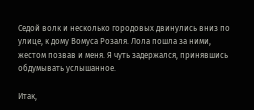Седой волк и несколько городовых двинулись вниз по улице, к дому Вомуса Розаля. Лола пошла за ними, жестом позвав и меня. Я чуть задержался, принявшись обдумывать услышанное.

Итак,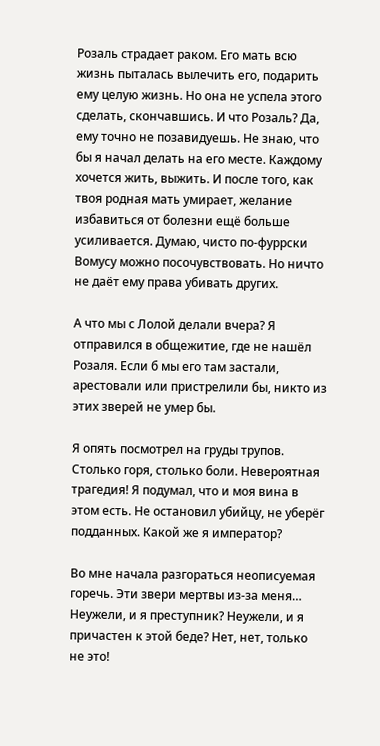Розаль страдает раком. Его мать всю жизнь пыталась вылечить его, подарить ему целую жизнь. Но она не успела этого сделать, скончавшись. И что Розаль? Да, ему точно не позавидуешь. Не знаю, что бы я начал делать на его месте. Каждому хочется жить, выжить. И после того, как твоя родная мать умирает, желание избавиться от болезни ещё больше усиливается. Думаю, чисто по-фуррски Вомусу можно посочувствовать. Но ничто не даёт ему права убивать других.

А что мы с Лолой делали вчера? Я отправился в общежитие, где не нашёл Розаля. Если б мы его там застали, арестовали или пристрелили бы, никто из этих зверей не умер бы.

Я опять посмотрел на груды трупов. Столько горя, столько боли. Невероятная трагедия! Я подумал, что и моя вина в этом есть. Не остановил убийцу, не уберёг подданных. Какой же я император?

Во мне начала разгораться неописуемая горечь. Эти звери мертвы из-за меня… Неужели, и я преступник? Неужели, и я причастен к этой беде? Нет, нет, только не это!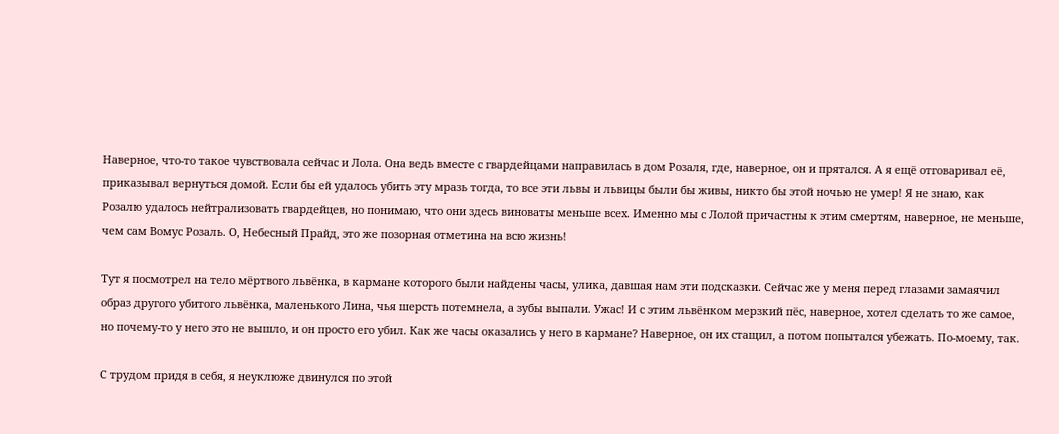Наверное, что-то такое чувствовала сейчас и Лола. Она ведь вместе с гвардейцами направилась в дом Розаля, где, наверное, он и прятался. А я ещё отговаривал её, приказывал вернуться домой. Если бы ей удалось убить эту мразь тогда, то все эти львы и львицы были бы живы, никто бы этой ночью не умер! Я не знаю, как Розалю удалось нейтрализовать гвардейцев, но понимаю, что они здесь виноваты меньше всех. Именно мы с Лолой причастны к этим смертям, наверное, не меньше, чем сам Вомус Розаль. О, Небесный Прайд, это же позорная отметина на всю жизнь!

Тут я посмотрел на тело мёртвого львёнка, в кармане которого были найдены часы, улика, давшая нам эти подсказки. Сейчас же у меня перед глазами замаячил образ другого убитого львёнка, маленького Лина, чья шерсть потемнела, а зубы выпали. Ужас! И с этим львёнком мерзкий пёс, наверное, хотел сделать то же самое, но почему-то у него это не вышло, и он просто его убил. Как же часы оказались у него в кармане? Наверное, он их стащил, а потом попытался убежать. По-моему, так.

С трудом придя в себя, я неуклюже двинулся по этой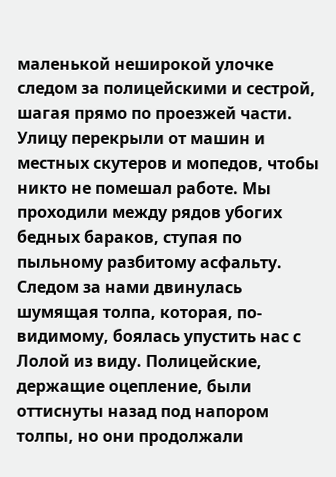маленькой неширокой улочке следом за полицейскими и сестрой, шагая прямо по проезжей части. Улицу перекрыли от машин и местных скутеров и мопедов, чтобы никто не помешал работе. Мы проходили между рядов убогих бедных бараков, ступая по пыльному разбитому асфальту. Следом за нами двинулась шумящая толпа, которая, по-видимому, боялась упустить нас с Лолой из виду. Полицейские, держащие оцепление, были оттиснуты назад под напором толпы, но они продолжали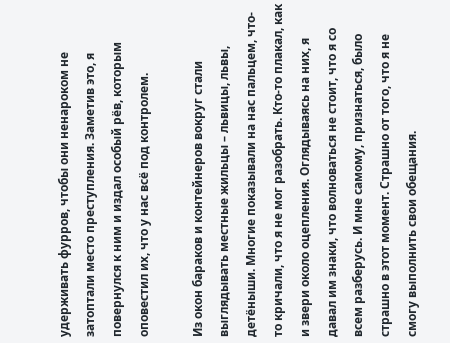удерживать фурров, чтобы они ненароком не затоптали место преступления. Заметив это, я повернулся к ним и издал особый рёв, которым оповестил их, что у нас всё под контролем.

Из окон бараков и контейнеров вокруг стали выглядывать местные жильцы – львицы, львы, детёныши. Многие показывали на нас пальцем, что-то кричали, что я не мог разобрать. Кто-то плакал, как и звери около оцепления. Оглядываясь на них, я давал им знаки, что волноваться не стоит, что я со всем разберусь. И мне самому, признаться, было страшно в этот момент. Страшно от того, что я не смогу выполнить свои обещания.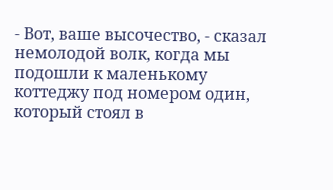- Вот, ваше высочество, - сказал немолодой волк, когда мы подошли к маленькому коттеджу под номером один, который стоял в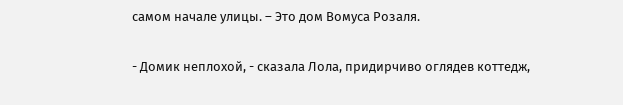самом начале улицы. – Это дом Вомуса Розаля.

- Домик неплохой, - сказала Лола, придирчиво оглядев коттедж,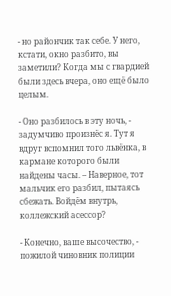- но райончик так себе. У него, кстати, окно разбито, вы заметили? Когда мы с гвардией были здесь вчера, оно ещё было целым.

- Оно разбилось в эту ночь, - задумчиво произнёс я. Тут я вдруг вспомнил того львёнка, в кармане которого были найдены часы. – Наверное, тот мальчик его разбил, пытаясь сбежать. Войдём внутрь, коллежский асессор?

- Конечно, ваше высочество, - пожилой чиновник полиции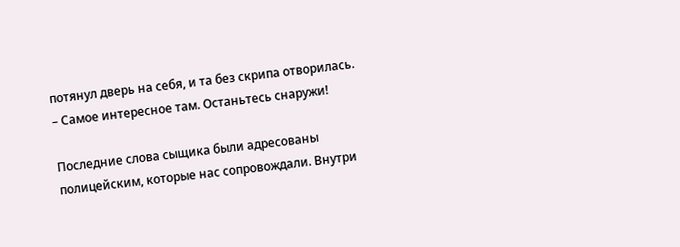потянул дверь на себя, и та без скрипа отворилась. – Самое интересное там. Останьтесь снаружи!

Последние слова сыщика были адресованы полицейским, которые нас сопровождали. Внутри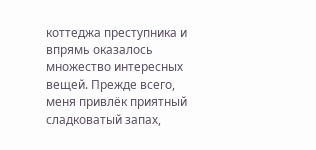коттеджа преступника и впрямь оказалось множество интересных вещей. Прежде всего, меня привлёк приятный сладковатый запах,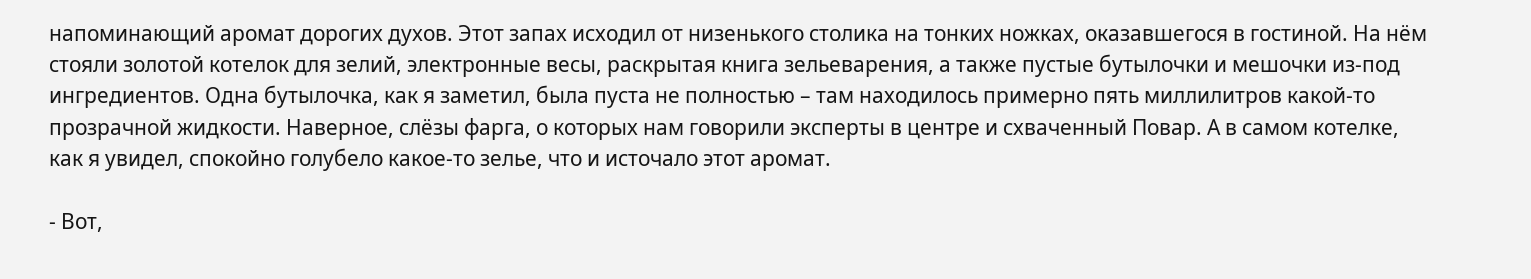напоминающий аромат дорогих духов. Этот запах исходил от низенького столика на тонких ножках, оказавшегося в гостиной. На нём стояли золотой котелок для зелий, электронные весы, раскрытая книга зельеварения, а также пустые бутылочки и мешочки из-под ингредиентов. Одна бутылочка, как я заметил, была пуста не полностью – там находилось примерно пять миллилитров какой-то прозрачной жидкости. Наверное, слёзы фарга, о которых нам говорили эксперты в центре и схваченный Повар. А в самом котелке, как я увидел, спокойно голубело какое-то зелье, что и источало этот аромат.

- Вот,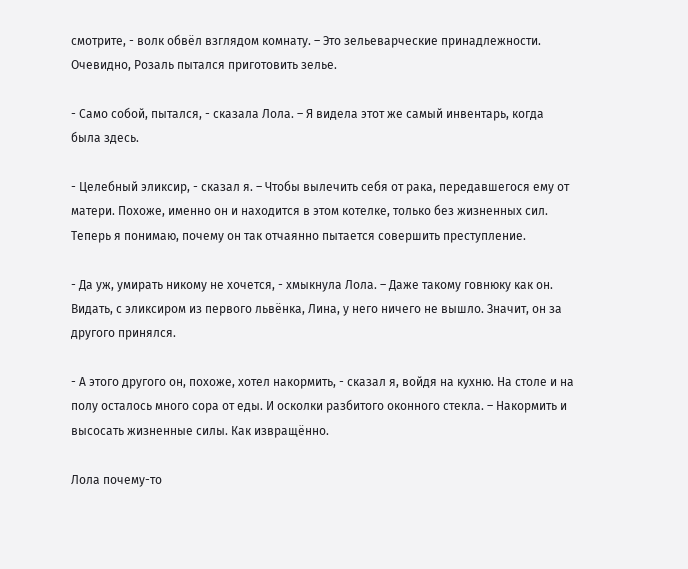смотрите, - волк обвёл взглядом комнату. – Это зельеварческие принадлежности. Очевидно, Розаль пытался приготовить зелье.

- Само собой, пытался, - сказала Лола. – Я видела этот же самый инвентарь, когда была здесь.

- Целебный эликсир, - сказал я. – Чтобы вылечить себя от рака, передавшегося ему от матери. Похоже, именно он и находится в этом котелке, только без жизненных сил. Теперь я понимаю, почему он так отчаянно пытается совершить преступление.

- Да уж, умирать никому не хочется, - хмыкнула Лола. – Даже такому говнюку как он. Видать, с эликсиром из первого львёнка, Лина, у него ничего не вышло. Значит, он за другого принялся.

- А этого другого он, похоже, хотел накормить, - сказал я, войдя на кухню. На столе и на полу осталось много сора от еды. И осколки разбитого оконного стекла. – Накормить и высосать жизненные силы. Как извращённо.

Лола почему-то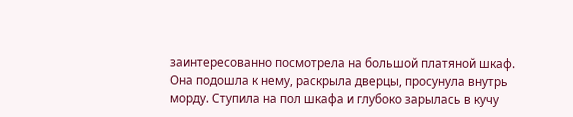заинтересованно посмотрела на большой платяной шкаф. Она подошла к нему, раскрыла дверцы, просунула внутрь морду. Ступила на пол шкафа и глубоко зарылась в кучу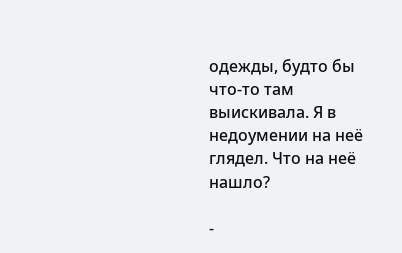одежды, будто бы что-то там выискивала. Я в недоумении на неё глядел. Что на неё нашло?

-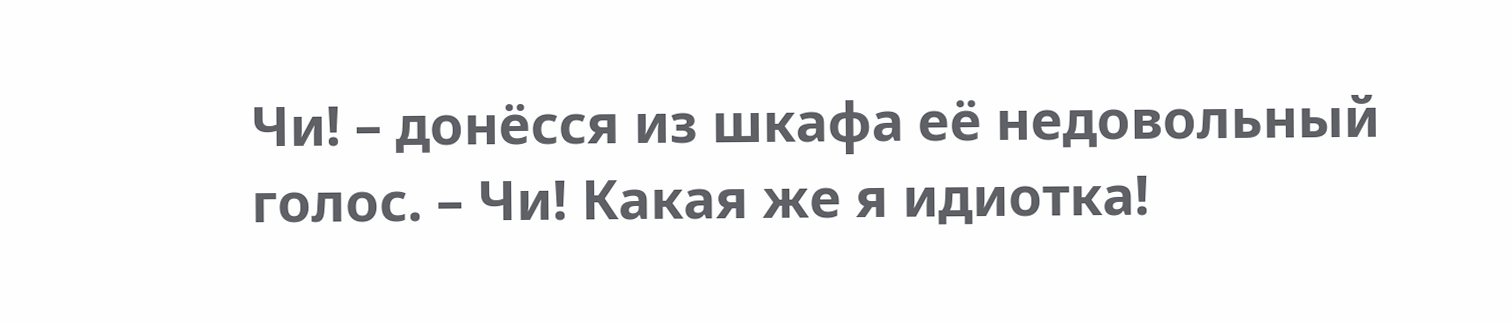Чи! – донёсся из шкафа её недовольный голос. – Чи! Какая же я идиотка!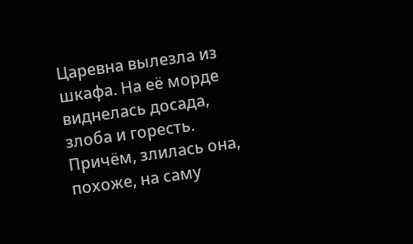Царевна вылезла из шкафа. На её морде виднелась досада, злоба и горесть. Причём, злилась она, похоже, на саму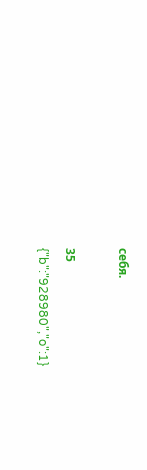себя.

35
{"b":"928980","o":1}